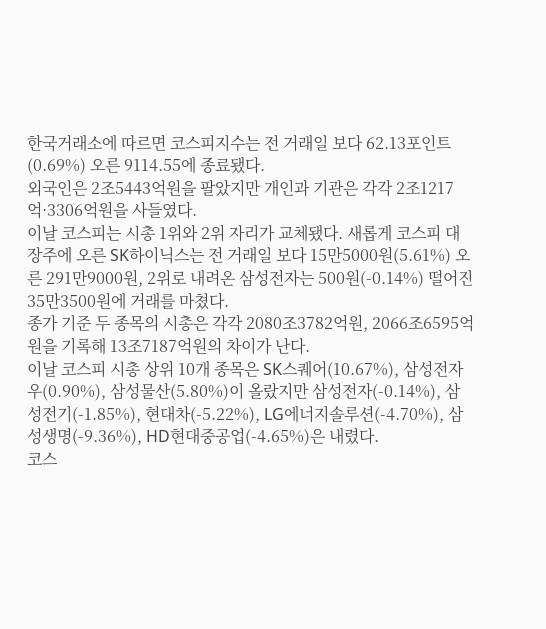한국거래소에 따르면 코스피지수는 전 거래일 보다 62.13포인트(0.69%) 오른 9114.55에 종료됐다.
외국인은 2조5443억원을 팔았지만 개인과 기관은 각각 2조1217억·3306억원을 사들였다.
이날 코스피는 시총 1위와 2위 자리가 교체됐다. 새롭게 코스피 대장주에 오른 SK하이닉스는 전 거래일 보다 15만5000원(5.61%) 오른 291만9000원, 2위로 내려온 삼성전자는 500원(-0.14%) 떨어진 35만3500원에 거래를 마쳤다.
종가 기준 두 종목의 시총은 각각 2080조3782억원, 2066조6595억원을 기록해 13조7187억원의 차이가 난다.
이날 코스피 시총 상위 10개 종목은 SK스퀘어(10.67%), 삼성전자우(0.90%), 삼성물산(5.80%)이 올랐지만 삼성전자(-0.14%), 삼성전기(-1.85%), 현대차(-5.22%), LG에너지솔루션(-4.70%), 삼성생명(-9.36%), HD현대중공업(-4.65%)은 내렸다.
코스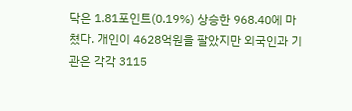닥은 1.81포인트(0.19%) 상승한 968.40에 마쳤다. 개인이 4628억원을 팔았지만 외국인과 기관은 각각 3115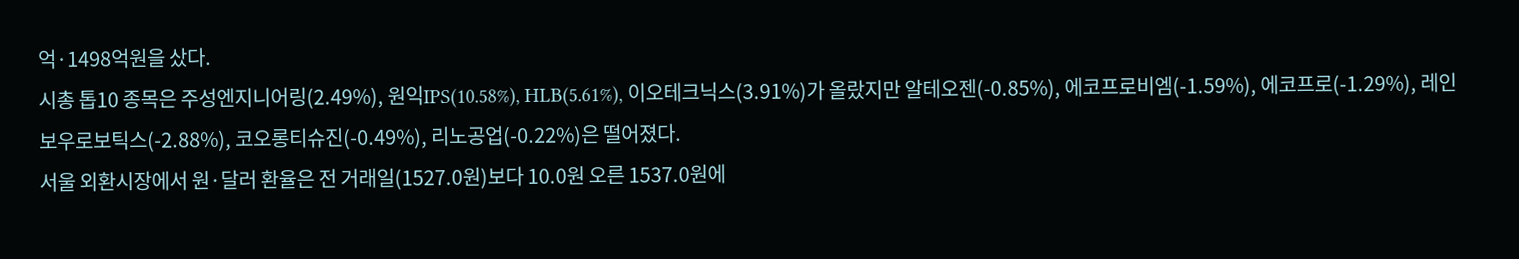억·1498억원을 샀다.
시총 톱10 종목은 주성엔지니어링(2.49%), 원익IPS(10.58%), HLB(5.61%), 이오테크닉스(3.91%)가 올랐지만 알테오젠(-0.85%), 에코프로비엠(-1.59%), 에코프로(-1.29%), 레인보우로보틱스(-2.88%), 코오롱티슈진(-0.49%), 리노공업(-0.22%)은 떨어졌다.
서울 외환시장에서 원·달러 환율은 전 거래일(1527.0원)보다 10.0원 오른 1537.0원에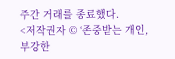주간 거래를 종료했다.
<저작권자 © ‘존중받는 개인, 부강한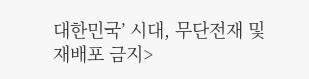대한민국’ 시대, 무단전재 및 재배포 금지>